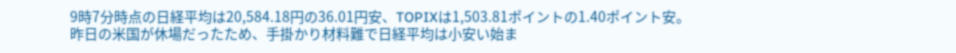9時7分時点の日経平均は20,584.18円の36.01円安、TOPIXは1,503.81ポイントの1.40ポイント安。
昨日の米国が休場だったため、手掛かり材料難で日経平均は小安い始ま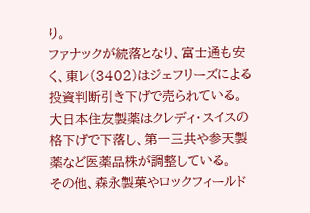り。
ファナックが続落となり、富士通も安く、東レ(3402)はジェフリーズによる投資判断引き下げで売られている。
大日本住友製薬はクレディ・スイスの格下げで下落し、第一三共や参天製薬など医薬品株が調整している。
その他、森永製菓やロックフィールド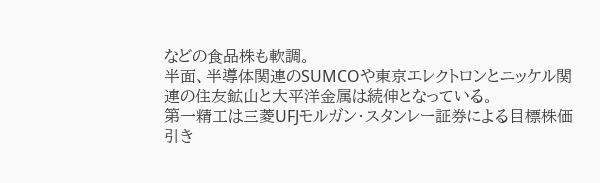などの食品株も軟調。
半面、半導体関連のSUMCOや東京エレクトロンとニッケル関連の住友鉱山と大平洋金属は続伸となっている。
第一精工は三菱UFJモルガン・スタンレー証券による目標株価引き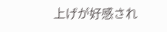上げが好感され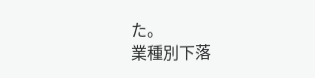た。
業種別下落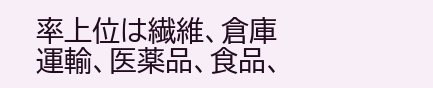率上位は繊維、倉庫運輸、医薬品、食品、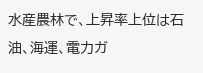水産農林で、上昇率上位は石油、海運、電力ガ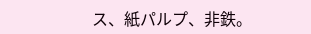ス、紙パルプ、非鉄。